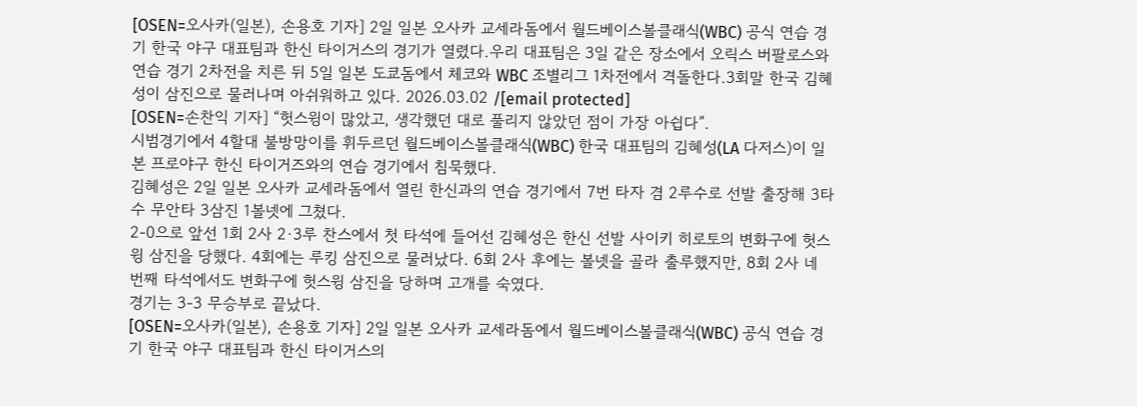[OSEN=오사카(일본), 손용호 기자] 2일 일본 오사카 교세라돔에서 월드베이스볼클래식(WBC) 공식 연습 경기 한국 야구 대표팀과 한신 타이거스의 경기가 열렸다.우리 대표팀은 3일 같은 장소에서 오릭스 버팔로스와 연습 경기 2차전을 치른 뒤 5일 일본 도쿄돔에서 체코와 WBC 조별리그 1차전에서 격돌한다.3회말 한국 김혜성이 삼진으로 물러나며 아쉬워하고 있다. 2026.03.02 /[email protected]
[OSEN=손찬익 기자] “헛스윙이 많았고, 생각했던 대로 풀리지 않았던 점이 가장 아쉽다”.
시범경기에서 4할대 불방망이를 휘두르던 월드베이스볼클래식(WBC) 한국 대표팀의 김혜성(LA 다저스)이 일본 프로야구 한신 타이거즈와의 연습 경기에서 침묵했다.
김혜성은 2일 일본 오사카 교세라돔에서 열린 한신과의 연습 경기에서 7번 타자 겸 2루수로 선발 출장해 3타수 무안타 3삼진 1볼넷에 그쳤다.
2-0으로 앞선 1회 2사 2·3루 찬스에서 첫 타석에 들어선 김혜성은 한신 선발 사이키 히로토의 변화구에 헛스윙 삼진을 당했다. 4회에는 루킹 삼진으로 물러났다. 6회 2사 후에는 볼넷을 골라 출루했지만, 8회 2사 네 번째 타석에서도 변화구에 헛스윙 삼진을 당하며 고개를 숙였다.
경기는 3-3 무승부로 끝났다.
[OSEN=오사카(일본), 손용호 기자] 2일 일본 오사카 교세라돔에서 월드베이스볼클래식(WBC) 공식 연습 경기 한국 야구 대표팀과 한신 타이거스의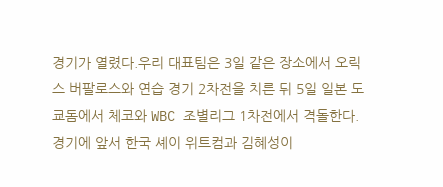경기가 열렸다.우리 대표팀은 3일 같은 장소에서 오릭스 버팔로스와 연습 경기 2차전을 치른 뒤 5일 일본 도쿄돔에서 체코와 WBC 조별리그 1차전에서 격돌한다.경기에 앞서 한국 셰이 위트컴과 김혜성이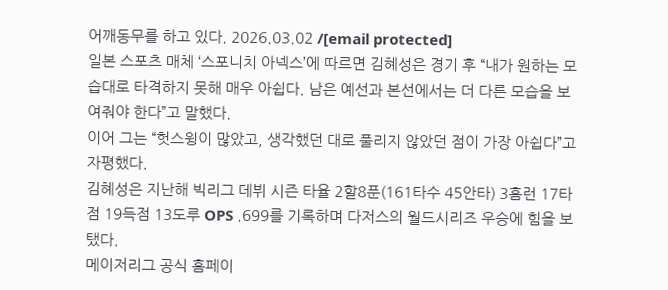어깨동무를 하고 있다. 2026.03.02 /[email protected]
일본 스포츠 매체 ‘스포니치 아넥스’에 따르면 김혜성은 경기 후 “내가 원하는 모습대로 타격하지 못해 매우 아쉽다. 남은 예선과 본선에서는 더 다른 모습을 보여줘야 한다”고 말했다.
이어 그는 “헛스윙이 많았고, 생각했던 대로 풀리지 않았던 점이 가장 아쉽다”고 자평했다.
김혜성은 지난해 빅리그 데뷔 시즌 타율 2할8푼(161타수 45안타) 3홈런 17타점 19득점 13도루 OPS .699를 기록하며 다저스의 월드시리즈 우승에 힘을 보탰다.
메이저리그 공식 홈페이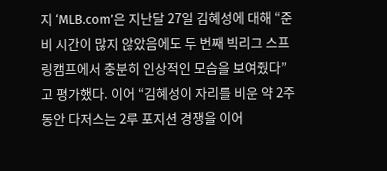지 ‘MLB.com’은 지난달 27일 김혜성에 대해 “준비 시간이 많지 않았음에도 두 번째 빅리그 스프링캠프에서 충분히 인상적인 모습을 보여줬다”고 평가했다. 이어 “김혜성이 자리를 비운 약 2주 동안 다저스는 2루 포지션 경쟁을 이어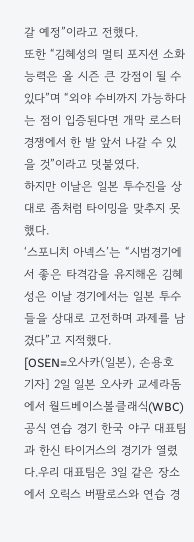갈 예정”이라고 전했다.
또한 “김혜성의 멀티 포지션 소화 능력은 올 시즌 큰 강점이 될 수 있다”며 “외야 수비까지 가능하다는 점이 입증된다면 개막 로스터 경쟁에서 한 발 앞서 나갈 수 있을 것”이라고 덧붙였다.
하지만 이날은 일본 투수진을 상대로 좀처럼 타이밍을 맞추지 못했다.
‘스포니치 아넥스’는 “시범경기에서 좋은 타격감을 유지해온 김혜성은 이날 경기에서는 일본 투수들을 상대로 고전하며 과제를 남겼다”고 지적했다.
[OSEN=오사카(일본), 손용호 기자] 2일 일본 오사카 교세라돔에서 월드베이스볼클래식(WBC) 공식 연습 경기 한국 야구 대표팀과 한신 타이거스의 경기가 열렸다.우리 대표팀은 3일 같은 장소에서 오릭스 버팔로스와 연습 경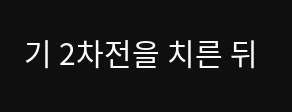기 2차전을 치른 뒤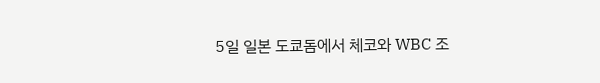5일 일본 도쿄돔에서 체코와 WBC 조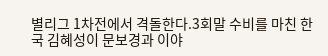별리그 1차전에서 격돌한다.3회말 수비를 마친 한국 김혜성이 문보경과 이야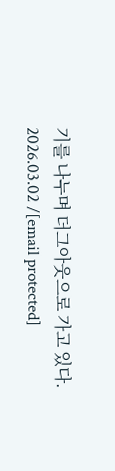기를 나누며 더그아웃으로 가고 있다. 2026.03.02 /[email protected]